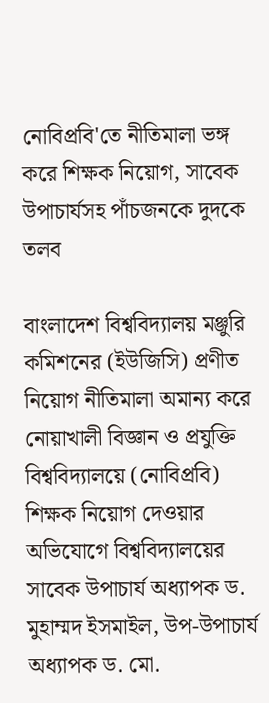নোবিপ্রবি'তে নীতিমালা ভঙ্গ করে শিক্ষক নিয়োগ, সাবেক উপাচার্যসহ পাঁচজনকে দুদকে তলব

বাংলাদেশ বিশ্ববিদ্যালয় মঞ্জুরি কমিশনের (ইউজিসি) প্রণীত নিয়োগ নীতিমালা অমান্য করে নোয়াখালী বিজ্ঞান ও প্রযুক্তি বিশ্ববিদ্যালয়ে (নোবিপ্রবি) শিক্ষক নিয়োগ দেওয়ার অভিযোগে বিশ্ববিদ্যালয়ের সাবেক উপাচার্য অধ্যাপক ড. মুহাম্মদ ইসমাইল, উপ-উপাচার্য অধ্যাপক ড. মো.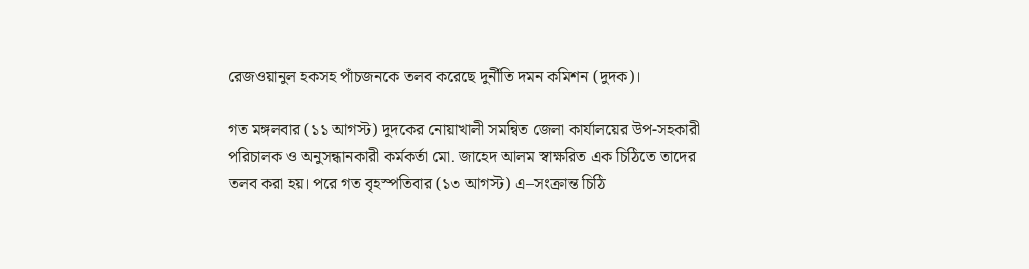রেজওয়ানুল হকসহ পাঁচজনকে তলব করেছে দুর্নীতি দমন কমিশন (দুদক)।

গত মঙ্গলবার (১১ আগস্ট) দুদকের নোয়াখালী সমন্বিত জেলা কার্যালয়ের উপ-সহকারী পরিচালক ও অনুসন্ধানকারী কর্মকর্তা মো. জাহেদ আলম স্বাক্ষরিত এক চিঠিতে তাদের তলব করা হয়। পরে গত বৃহস্পতিবার (১৩ আগস্ট) এ–সংক্রান্ত চিঠি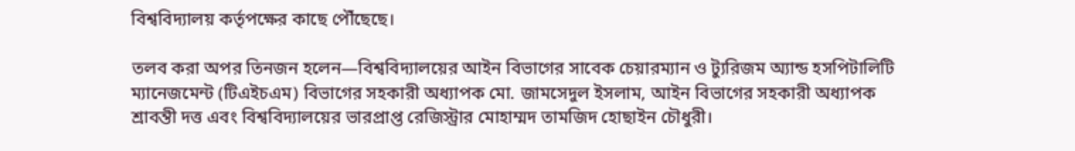বিশ্ববিদ্যালয় কর্তৃপক্ষের কাছে পৌঁছেছে।

তলব করা অপর তিনজন হলেন—বিশ্ববিদ্যালয়ের আইন বিভাগের সাবেক চেয়ারম্যান ও ট্যুরিজম অ্যান্ড হসপিটালিটি ম্যানেজমেন্ট (টিএইচএম) বিভাগের সহকারী অধ্যাপক মো. জামসেদুল ইসলাম, আইন বিভাগের সহকারী অধ্যাপক শ্রাবন্তী দত্ত এবং বিশ্ববিদ্যালয়ের ভারপ্রাপ্ত রেজিস্ট্রার মোহাম্মদ তামজিদ হোছাইন চৌধুরী।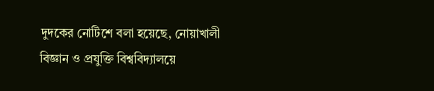দুদকের নোটিশে বলা হয়েছে, নোয়াখালী বিজ্ঞান ও প্রযুক্তি বিশ্ববিদ্যালয়ে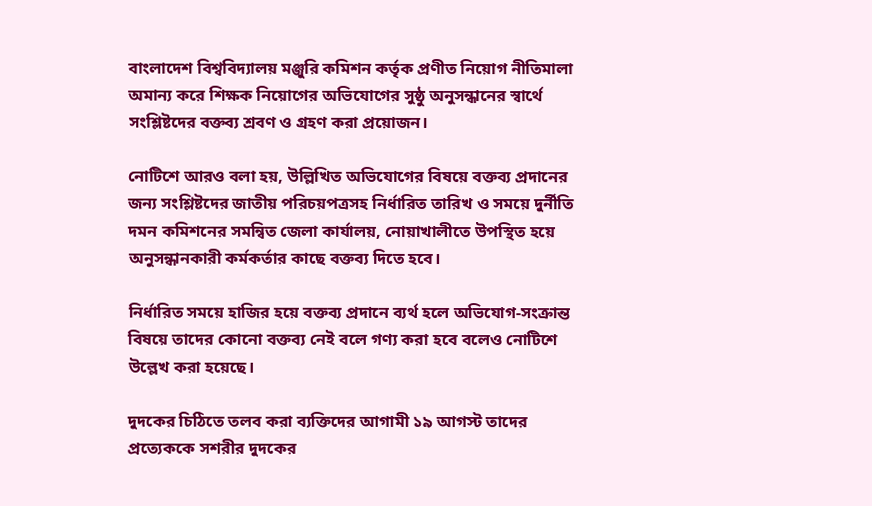বাংলাদেশ বিশ্ববিদ্যালয় মঞ্জুরি কমিশন কর্তৃক প্রণীত নিয়োগ নীতিমালা অমান্য করে শিক্ষক নিয়োগের অভিযোগের সুষ্ঠু অনুসন্ধানের স্বার্থে সংশ্লিষ্টদের বক্তব্য শ্রবণ ও গ্রহণ করা প্রয়োজন।

নোটিশে আরও বলা হয়, উল্লিখিত অভিযোগের বিষয়ে বক্তব্য প্রদানের জন্য সংশ্লিষ্টদের জাতীয় পরিচয়পত্রসহ নির্ধারিত তারিখ ও সময়ে দুর্নীতি দমন কমিশনের সমন্বিত জেলা কার্যালয়, নোয়াখালীতে উপস্থিত হয়ে অনুসন্ধানকারী কর্মকর্তার কাছে বক্তব্য দিতে হবে।

নির্ধারিত সময়ে হাজির হয়ে বক্তব্য প্রদানে ব্যর্থ হলে অভিযোগ-সংক্রান্ত বিষয়ে তাদের কোনো বক্তব্য নেই বলে গণ্য করা হবে বলেও নোটিশে উল্লেখ করা হয়েছে।

দুদকের চিঠিতে তলব করা ব্যক্তিদের আগামী ১৯ আগস্ট তাদের প্রত্যেককে সশরীর দুদকের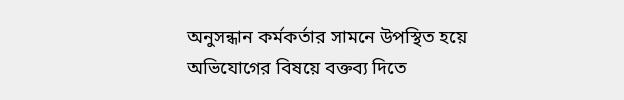অনুসন্ধান কর্মকর্তার সামনে উপস্থিত হয়ে অভিযোগের বিষয়ে বক্তব্য দিতে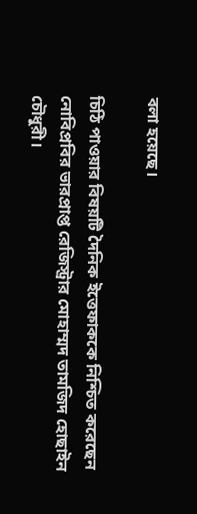বলা হয়েছে।

চিঠি পাওয়ার বিষয়টি দৈনিক ইত্তেফাককে নিশ্চিত করেছেন নোবিপ্রবির ভারপ্রাপ্ত রেজিস্ট্রার মোহাম্মদ তামজিদ হোছাইন চৌধুরী।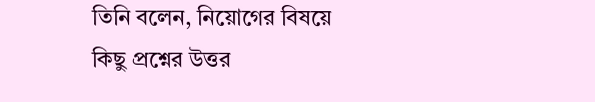তিনি বলেন, নিয়োগের বিষয়ে কিছু প্রশ্নের উত্তর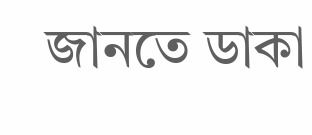জানতে ডাকা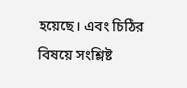হয়েছে। এবং চিঠির বিষয়ে সংশ্লিষ্ট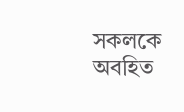সকলকে অবহিত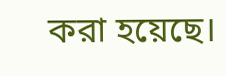করা হয়েছে।